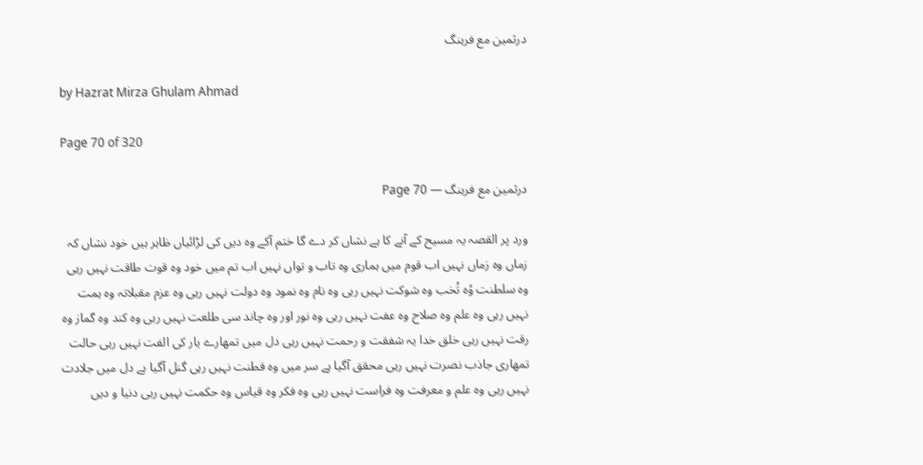درثمین مع فرہنگ

by Hazrat Mirza Ghulam Ahmad

Page 70 of 320

درثمین مع فرہنگ — Page 70

ورد پر القصہ یہ مسیح کے آنے کا ہے نشاں کر دے گا ختم آکے وہ دیں کی لڑائیاں ظاہر ہیں خود نشاں کہ زماں وہ زماں نہیں اب قوم میں ہماری وہ تاب و تواں نہیں اب تم میں خود وہ قوت طاقت نہیں رہی وہ سلطنت وُہ تُخب وہ شوکت نہیں رہی وہ نام وہ نمود وہ دولت نہیں رہی وہ عزم مقبلاتہ وہ ہمت نہیں رہی وہ علم وہ صلاح وہ عفت نہیں رہی وہ نور اور وہ چاند سی طلعت نہیں رہی وه کند وہ گماز وہ رقت نہیں رہی خلق خدا یہ شفقت و رحمت نہیں رہی دل میں تمھارے یار کی الفت نہیں رہی حالت تمھاری جاذب نصرت نہیں رہی محقق آگیا ہے سر میں وہ فطنت نہیں رہی گنل آگیا ہے دل میں جلادت نہیں رہی وہ علم و معرفت وہ فراست نہیں رہی وہ فکر وہ قیاس وہ حکمت نہیں رہی دنیا و دیں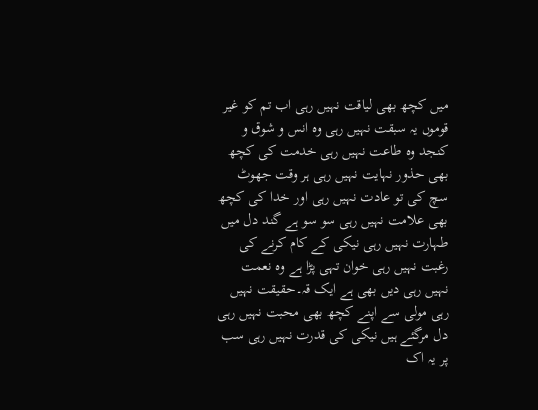میں کچھ بھی لیاقت نہیں رہی اب تم کو غیر قوموں یہ سبقت نہیں رہی وہ انس و شوق و کنجد وہ طاعت نہیں رہی خدمت کی کچھ بھی حذور نہایت نہیں رہی ہر وقت جھوٹ سچ کی تو عادت نہیں رہی اور خدا کی کچھ بھی علامت نہیں رہی سو سو ہے گند دل میں طہارت نہیں رہی نیکی کے کام کرنے کی رغبت نہیں رہی خوان تہی پڑا ہے وہ نعمت نہیں رہی دیں بھی ہے ایک قہ۔حقیقت نہیں رہی مولی سے اپنے کچھ بھی محبت نہیں رہی دل مرگئے ہیں نیکی کی قدرت نہیں رہی سب پر یہ اک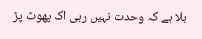بلا ہے کہ وحدت نہیں رہی اک پھوٹ پڑ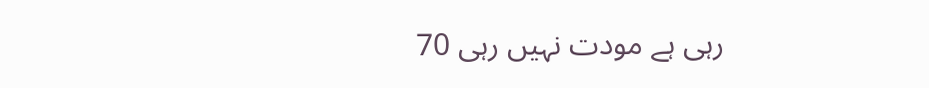رہی ہے مودت نہیں رہی 70